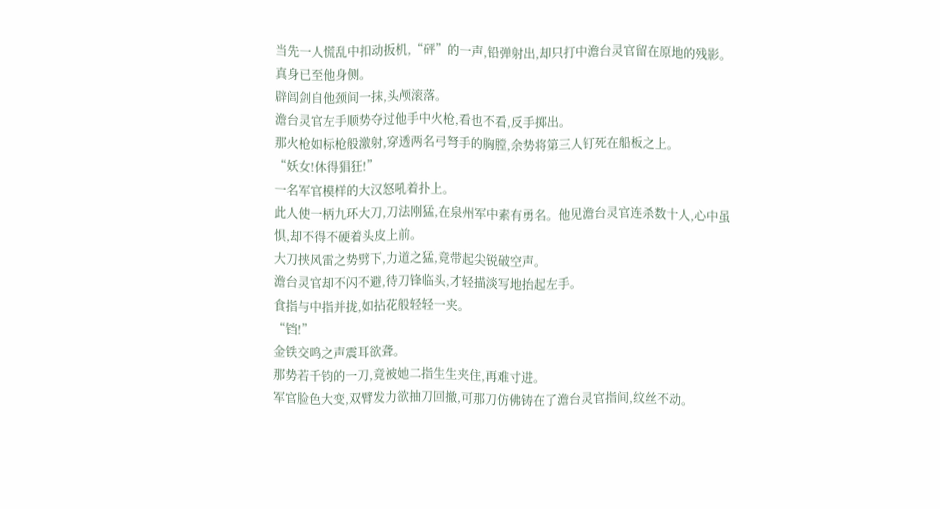当先一人慌乱中扣动扳机,“砰”的一声,铅弹射出,却只打中澹台灵官留在原地的残影。
真身已至他身侧。
辟闾剑自他颈间一抹,头颅滚落。
澹台灵官左手顺势夺过他手中火枪,看也不看,反手掷出。
那火枪如标枪般激射,穿透两名弓弩手的胸膛,余势将第三人钉死在船板之上。
“妖女!休得猖狂!”
一名军官模样的大汉怒吼着扑上。
此人使一柄九环大刀,刀法刚猛,在泉州军中素有勇名。他见澹台灵官连杀数十人,心中虽惧,却不得不硬着头皮上前。
大刀挟风雷之势劈下,力道之猛,竟带起尖锐破空声。
澹台灵官却不闪不避,待刀锋临头,才轻描淡写地抬起左手。
食指与中指并拢,如拈花般轻轻一夹。
“铛!”
金铁交鸣之声震耳欲聋。
那势若千钧的一刀,竟被她二指生生夹住,再难寸进。
军官脸色大变,双臂发力欲抽刀回撤,可那刀仿佛铸在了澹台灵官指间,纹丝不动。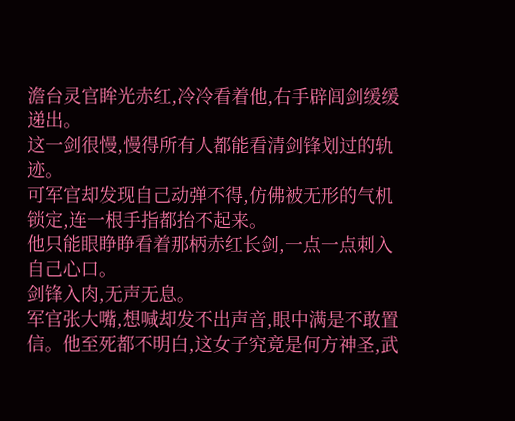澹台灵官眸光赤红,冷冷看着他,右手辟闾剑缓缓递出。
这一剑很慢,慢得所有人都能看清剑锋划过的轨迹。
可军官却发现自己动弹不得,仿佛被无形的气机锁定,连一根手指都抬不起来。
他只能眼睁睁看着那柄赤红长剑,一点一点刺入自己心口。
剑锋入肉,无声无息。
军官张大嘴,想喊却发不出声音,眼中满是不敢置信。他至死都不明白,这女子究竟是何方神圣,武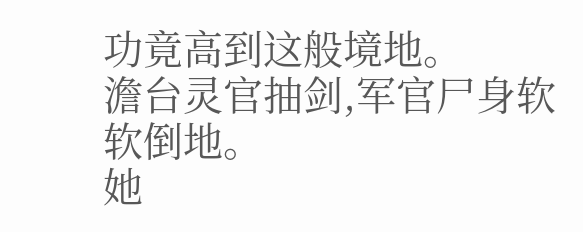功竟高到这般境地。
澹台灵官抽剑,军官尸身软软倒地。
她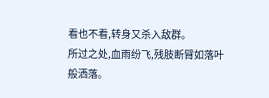看也不看,转身又杀入敌群。
所过之处,血雨纷飞,残肢断臂如落叶般洒落。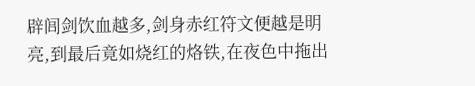辟闾剑饮血越多,剑身赤红符文便越是明亮,到最后竟如烧红的烙铁,在夜色中拖出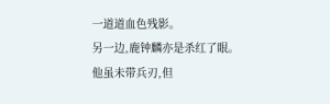一道道血色残影。
另一边,鹿钟麟亦是杀红了眼。
他虽未带兵刃,但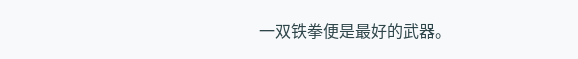一双铁拳便是最好的武器。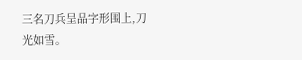三名刀兵呈品字形围上,刀光如雪。